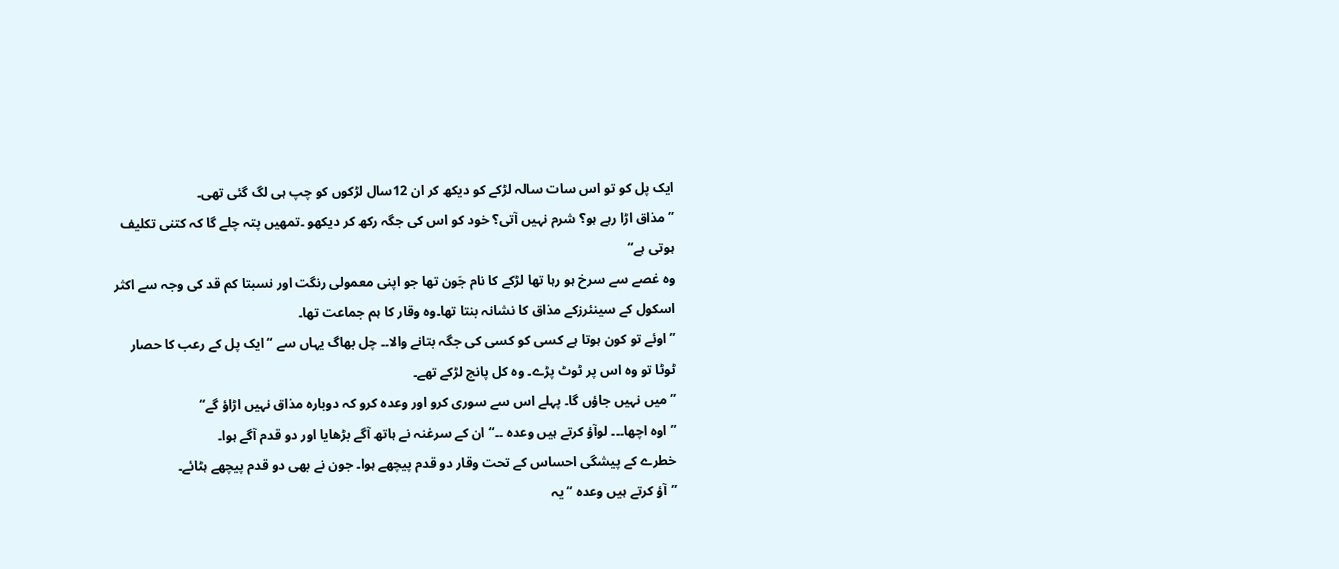ایک پل کو تو اس سات سالہ لڑکے کو دیکھ کر ان 12سال لڑکوں کو چپ ہی لگ گئی تھی۔
”مذاق اڑا رہے ہو؟ شرم نہیں آتی؟ خود کو اس کی جگہ رکھ کر دیکھو ۔تمھیں پتہ چلے گا کہ کتنی تکلیف ہوتی ہے“
وہ غصے سے سرخ ہو رہا تھا لڑکے کا نام جَون تھا جو اپنی معمولی رنگت اور نسبتا کم قد کی وجہ سے اکثر اسکول کے سینئرزکے مذاق کا نشانہ بنتا تھا۔وہ وقار کا ہم جماعت تھا۔
”اوئے تو کون ہوتا ہے کسی کو کسی کی جگہ بتانے والا۔۔ چل بھاگ یہاں سے “ایک پل کے رعب کا حصار ٹوٹا تو وہ اس پر ٹوٹ پڑے۔ وہ کل پانچ لڑکے تھے۔
” میں نہیں جاؤں گا۔ پہلے اس سے سوری کرو اور وعدہ کرو کہ دوبارہ مذاق نہیں اڑاؤ گے“
”اوہ اچھا۔۔۔ لوآؤ کرتے ہیں وعدہ ۔۔“ان کے سرغنہ نے ہاتھ آگے بڑھایا اور دو قدم آگے ہوا۔
خطرے کے پیشگی احساس کے تحت وقار دو قدم پیچھے ہوا۔ جون نے بھی دو قدم پیچھے ہٹائے۔
”آؤ کرتے ہیں وعدہ “یہ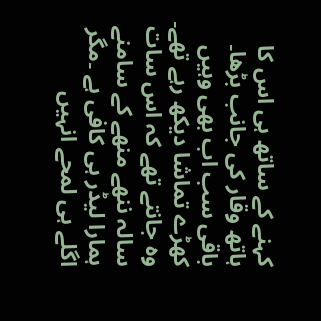کہنے کے ساتھ ہی اس کا ہاتھ وقار کی جانب بڑھا۔ باقی سب اب بھی وہیں کھڑے تماشا دیکھ رہے تھے۔
وہ جانتے تھے کہ اس سات سالہ ننھے منھے کے سامنے ہمارا لیڈر ہی کافی ہے ۔مگر اگلے ہی لمحے انہیں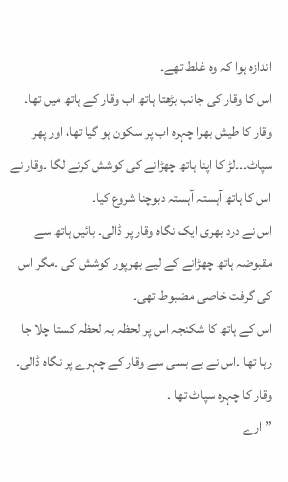اندازہ ہوا کہ وہ غلط تھے۔
اس کا وقار کی جانب بڑھتا ہاتھ اب وقار کے ہاتھ میں تھا۔
وقار کا طیش بھرا چہرہ اب پر سکون ہو گیا تھا، اور پھر سپاٹ۔۔۔لڑ کا اپنا ہاتھ چھڑانے کی کوشش کرنے لگا ۔وقار نے اس کا ہاتھ آہستہ آہستہ دبوچنا شروع کیا۔
اس نے درد بھری ایک نگاہ وقار پر ڈالی۔ بائیں ہاتھ سے مقبوضہ ہاتھ چھڑانے کے لیے بھرپور کوشش کی ۔مگر اس کی گرفت خاصی مضبوط تھی۔
اس کے ہاتھ کا شکنجہ اس پر لحظہ بہ لحظہ کستا چلا جا رہا تھا ۔اس نے بے بسی سے وقار کے چہرے پر نگاہ ڈالی۔ وقار کا چہرہ سپاٹ تھا ۔
”ارے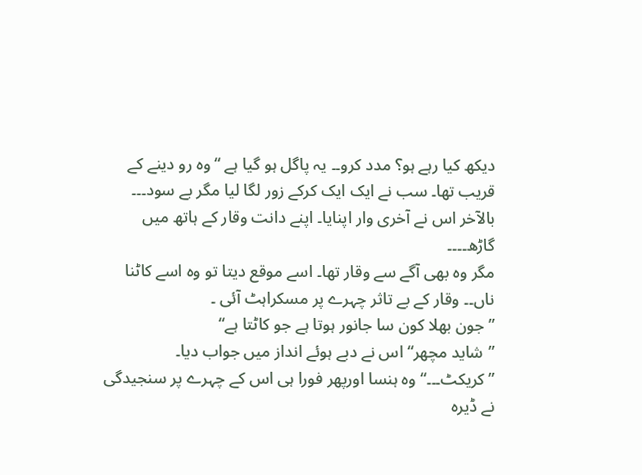دیکھ کیا رہے ہو؟ مدد کرو۔۔ یہ پاگل ہو گیا ہے “ وہ رو دینے کے قریب تھا۔ سب نے ایک ایک کرکے زور لگا لیا مگر بے سود۔۔۔
بالآخر اس نے آخری وار اپنایا۔ اپنے دانت وقار کے ہاتھ میں گاڑھ۔۔۔۔
مگر وہ بھی آگے سے وقار تھا۔ اسے موقع دیتا تو وہ اسے کاٹنا ناں۔۔ وقار کے بے تاثر چہرے پر مسکراہٹ آئی ۔
”جون بھلا کون سا جانور ہوتا ہے جو کاٹتا ہے“
”شاید مچھر“ اس نے دبے ہوئے انداز میں جواب دیا۔
” کریکٹ۔۔۔“ وہ ہنسا اورپھر فورا ہی اس کے چہرے پر سنجیدگی نے ڈیرہ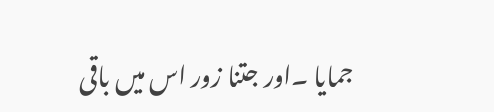جمایا ۔اور جتنا زور اس میں باقی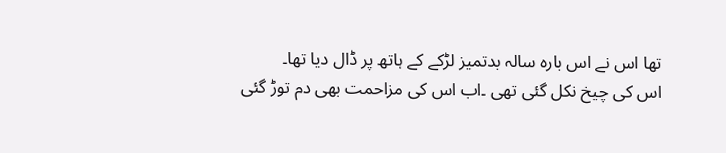تھا اس نے اس بارہ سالہ بدتمیز لڑکے کے ہاتھ پر ڈال دیا تھا۔
اس کی چیخ نکل گئی تھی ۔اب اس کی مزاحمت بھی دم توڑ گئی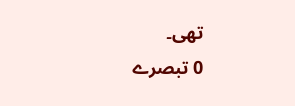تھی۔
0 تبصرے